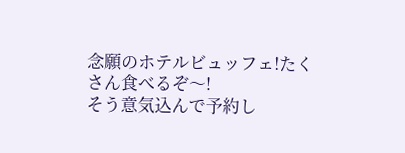念願のホテルビュッフェ!たくさん食べるぞ〜!
そう意気込んで予約し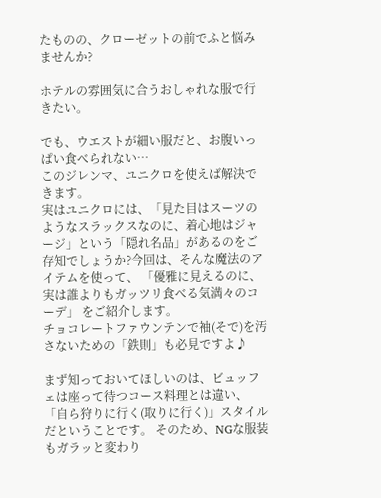たものの、クローゼットの前でふと悩みませんか?

ホテルの雰囲気に合うおしゃれな服で行きたい。

でも、ウエストが細い服だと、お腹いっぱい食べられない…
このジレンマ、ユニクロを使えば解決できます。
実はユニクロには、「見た目はスーツのようなスラックスなのに、着心地はジャージ」という「隠れ名品」があるのをご存知でしょうか?今回は、そんな魔法のアイテムを使って、 「優雅に見えるのに、実は誰よりもガッツリ食べる気満々のコーデ」 をご紹介します。
チョコレートファウンテンで袖(そで)を汚さないための「鉄則」も必見ですよ♪

まず知っておいてほしいのは、ビュッフェは座って待つコース料理とは違い、「自ら狩りに行く(取りに行く)」スタイルだということです。 そのため、NGな服装もガラッと変わり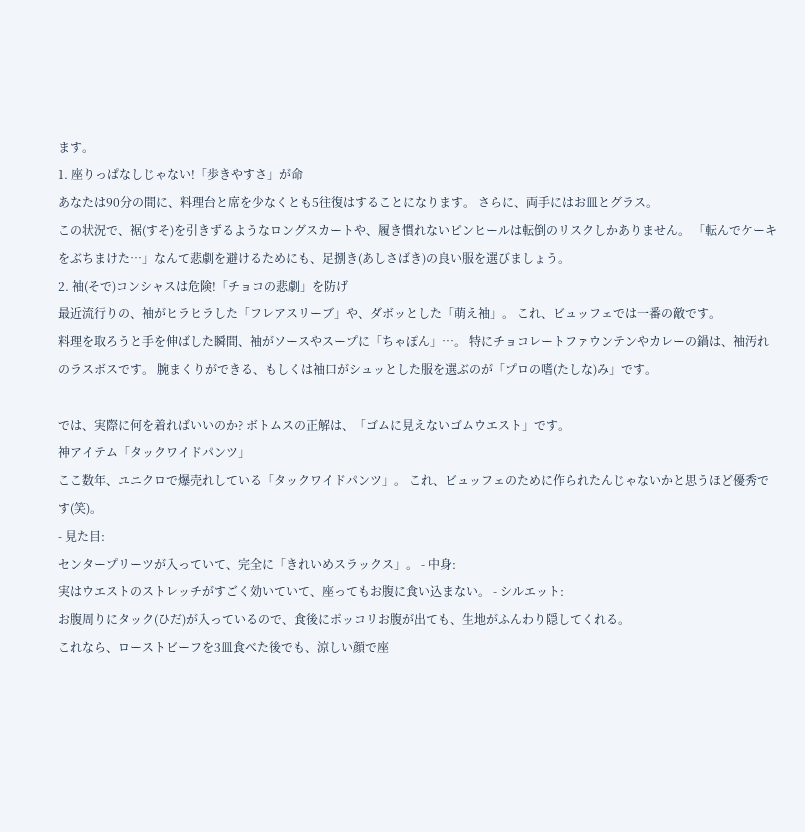ます。
1. 座りっぱなしじゃない!「歩きやすさ」が命
あなたは90分の間に、料理台と席を少なくとも5往復はすることになります。 さらに、両手にはお皿とグラス。
この状況で、裾(すそ)を引きずるようなロングスカートや、履き慣れないピンヒールは転倒のリスクしかありません。 「転んでケーキをぶちまけた…」なんて悲劇を避けるためにも、足捌き(あしさばき)の良い服を選びましょう。
2. 袖(そで)コンシャスは危険!「チョコの悲劇」を防げ
最近流行りの、袖がヒラヒラした「フレアスリーブ」や、ダボッとした「萌え袖」。 これ、ビュッフェでは一番の敵です。
料理を取ろうと手を伸ばした瞬間、袖がソースやスープに「ちゃぽん」…。 特にチョコレートファウンテンやカレーの鍋は、袖汚れのラスボスです。 腕まくりができる、もしくは袖口がシュッとした服を選ぶのが「プロの嗜(たしな)み」です。

では、実際に何を着ればいいのか? ボトムスの正解は、「ゴムに見えないゴムウエスト」です。
神アイテム「タックワイドパンツ」
ここ数年、ユニクロで爆売れしている「タックワイドパンツ」。 これ、ビュッフェのために作られたんじゃないかと思うほど優秀です(笑)。
- 見た目:
センタープリーツが入っていて、完全に「きれいめスラックス」。 - 中身:
実はウエストのストレッチがすごく効いていて、座ってもお腹に食い込まない。 - シルエット:
お腹周りにタック(ひだ)が入っているので、食後にポッコリお腹が出ても、生地がふんわり隠してくれる。
これなら、ローストビーフを3皿食べた後でも、涼しい顔で座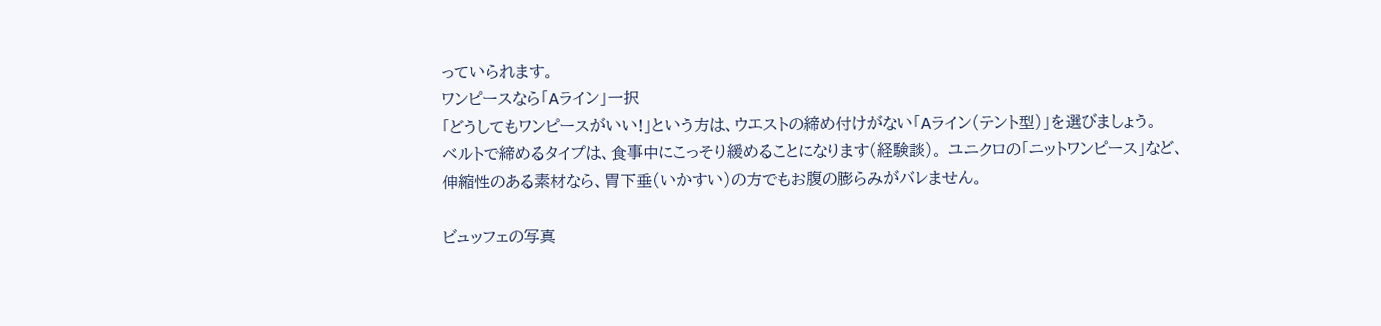っていられます。
ワンピースなら「Aライン」一択
「どうしてもワンピースがいい!」という方は、ウエストの締め付けがない「Aライン(テント型)」を選びましょう。
ベルトで締めるタイプは、食事中にこっそり緩めることになります(経験談)。 ユニクロの「ニットワンピース」など、伸縮性のある素材なら、胃下垂(いかすい)の方でもお腹の膨らみがバレません。

ビュッフェの写真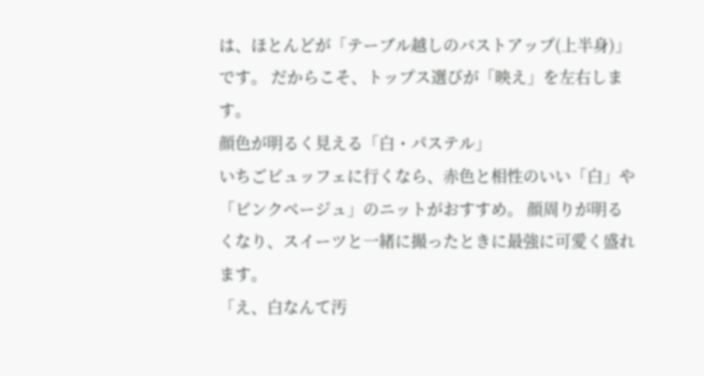は、ほとんどが「テーブル越しのバストアップ(上半身)」です。 だからこそ、トップス選びが「映え」を左右します。
顔色が明るく見える「白・パステル」
いちごビュッフェに行くなら、赤色と相性のいい「白」や「ピンクベージュ」のニットがおすすめ。 顔周りが明るくなり、スイーツと一緒に撮ったときに最強に可愛く盛れます。
「え、白なんて汚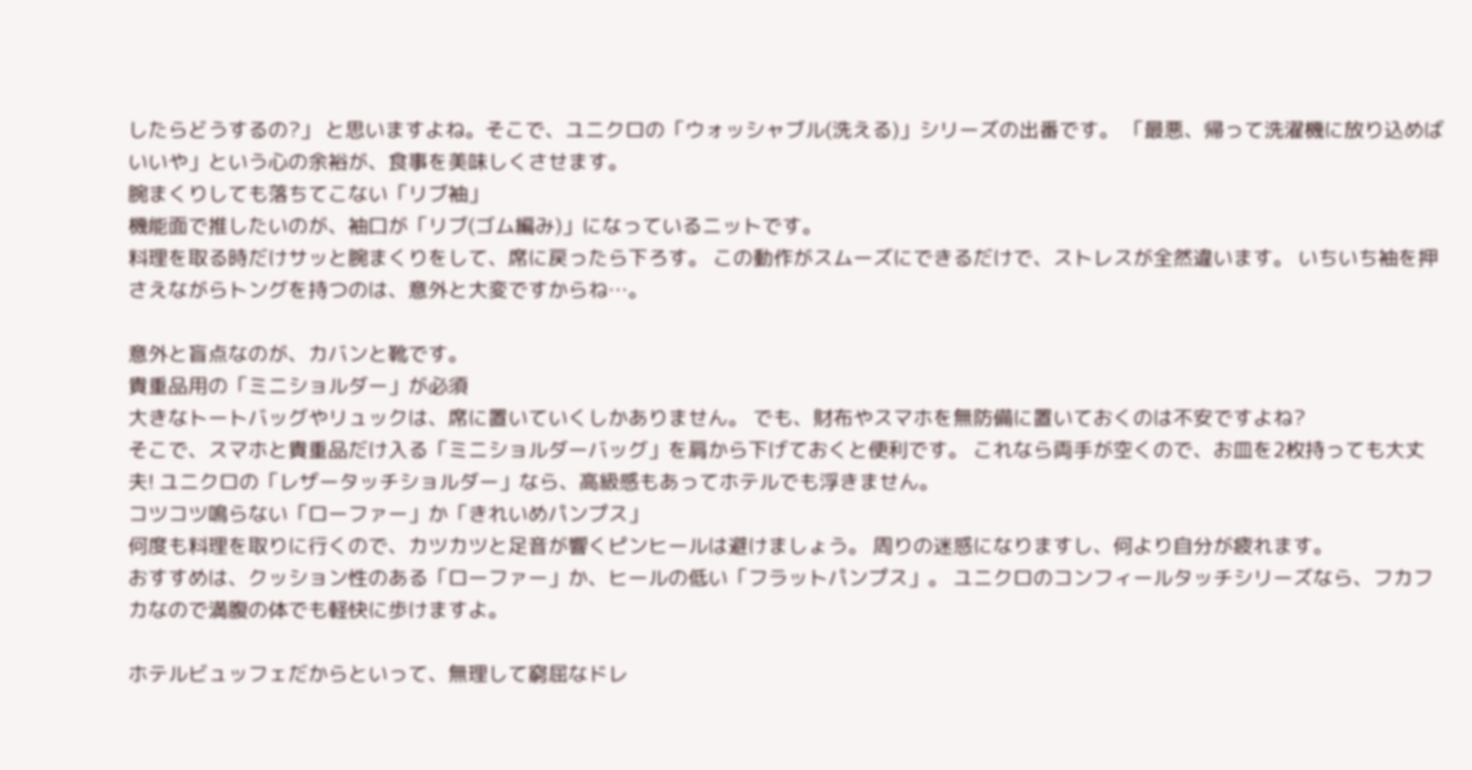したらどうするの?」 と思いますよね。そこで、ユニクロの「ウォッシャブル(洗える)」シリーズの出番です。 「最悪、帰って洗濯機に放り込めばいいや」という心の余裕が、食事を美味しくさせます。
腕まくりしても落ちてこない「リブ袖」
機能面で推したいのが、袖口が「リブ(ゴム編み)」になっているニットです。
料理を取る時だけサッと腕まくりをして、席に戻ったら下ろす。 この動作がスムーズにできるだけで、ストレスが全然違います。 いちいち袖を押さえながらトングを持つのは、意外と大変ですからね…。

意外と盲点なのが、カバンと靴です。
貴重品用の「ミニショルダー」が必須
大きなトートバッグやリュックは、席に置いていくしかありません。 でも、財布やスマホを無防備に置いておくのは不安ですよね?
そこで、スマホと貴重品だけ入る「ミニショルダーバッグ」を肩から下げておくと便利です。 これなら両手が空くので、お皿を2枚持っても大丈夫! ユニクロの「レザータッチショルダー」なら、高級感もあってホテルでも浮きません。
コツコツ鳴らない「ローファー」か「きれいめパンプス」
何度も料理を取りに行くので、カツカツと足音が響くピンヒールは避けましょう。 周りの迷惑になりますし、何より自分が疲れます。
おすすめは、クッション性のある「ローファー」か、ヒールの低い「フラットパンプス」。 ユニクロのコンフィールタッチシリーズなら、フカフカなので満腹の体でも軽快に歩けますよ。

ホテルビュッフェだからといって、無理して窮屈なドレ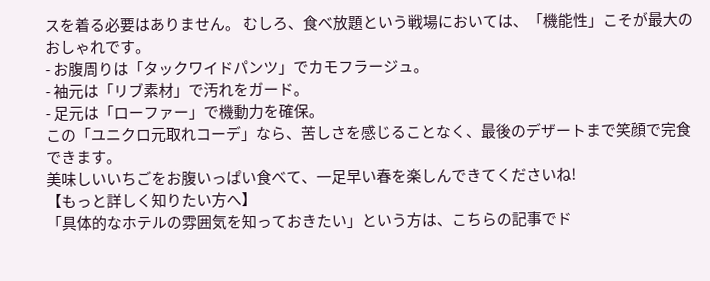スを着る必要はありません。 むしろ、食べ放題という戦場においては、「機能性」こそが最大のおしゃれです。
- お腹周りは「タックワイドパンツ」でカモフラージュ。
- 袖元は「リブ素材」で汚れをガード。
- 足元は「ローファー」で機動力を確保。
この「ユニクロ元取れコーデ」なら、苦しさを感じることなく、最後のデザートまで笑顔で完食できます。
美味しいいちごをお腹いっぱい食べて、一足早い春を楽しんできてくださいね!
【もっと詳しく知りたい方へ】
「具体的なホテルの雰囲気を知っておきたい」という方は、こちらの記事でド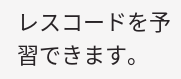レスコードを予習できます。